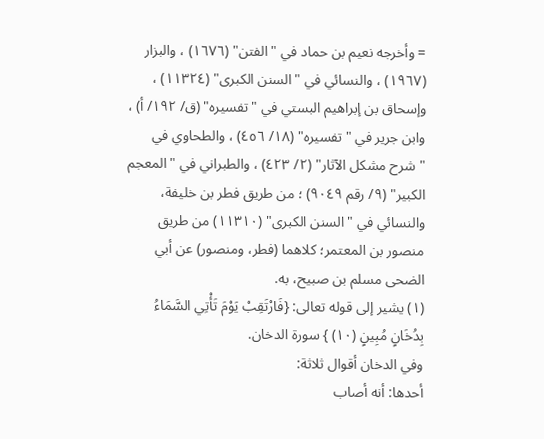= وأخرجه نعيم بن حماد في "الفتن" (١٦٧٦) ، والبزار (١٩٦٧) ، والنسائي في "السنن الكبرى" (١١٣٢٤) ، وإسحاق بن إبراهيم البستي في "تفسيره" (ق/ ١٩٢/ أ) ، وابن جرير في "تفسيره" (١٨/ ٤٥٦) ، والطحاوي في "شرح مشكل الآثار" (٢/ ٤٢٣) ، والطبراني في "المعجم الكبير" (٩/ رقم ٩٠٤٩) ؛ من طريق فطر بن خليفة، والنسائي في "السنن الكبرى" (١١٣١٠) من طريق منصور بن المعتمر؛ كلاهما (فطر، ومنصور) عن أبي الضحى مسلم بن صبيح، به.
(١) يشير إلى قوله تعالى: {فَارْتَقِبْ يَوْمَ تَأْتِي السَّمَاءُ بِدُخَانٍ مُبِينٍ (١٠) } سورة الدخان.
وفي الدخان أقوال ثلاثة:
أحدها: أنه أصاب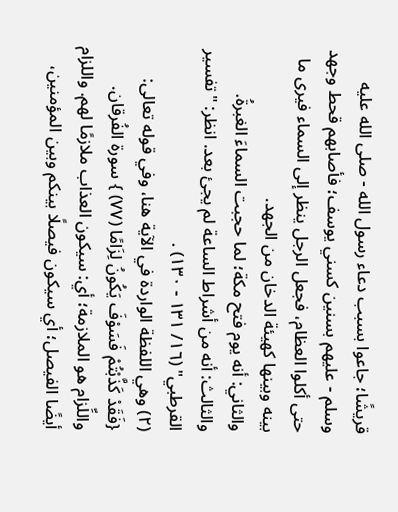قريشًا؛ جاعوا بسبب دعاء رسول الله - صلى الله عليه وسلم - عليهم بسنين كسني يوسف؛ فأصابهم قحط وجهد حتى أكلوا العظام، فجعل الرجل ينظر إلى السماء فيرى ما بينه وبينها كهيئة الدخان من الجهد.
والثاني: أنه يوم فتح مكة؛ لما حجبت السماءَ الغبرةُ.
والثالث: أنه من أشراط الساعة لم يجئ بعد. انظر: "تفسير القرطبي" (١٦/ ١٣١ - ١٣٠) .
(٢) وهي اللفظة الواردة في الآية هنا، وفي قوله تعالى: {فَقَدْ كَذَّبْتُمْ فَسَوْفَ يَكُونُ لِزَامًا (٧٧) } سورة الفُرقان. واللِّزام هو الملازمة؛ أي: سيكون العذاب ملازمًا لهم. واللزام أيضًا الفيصل؛ أي سيكون فيصلًا بينكم وبين المؤمنين،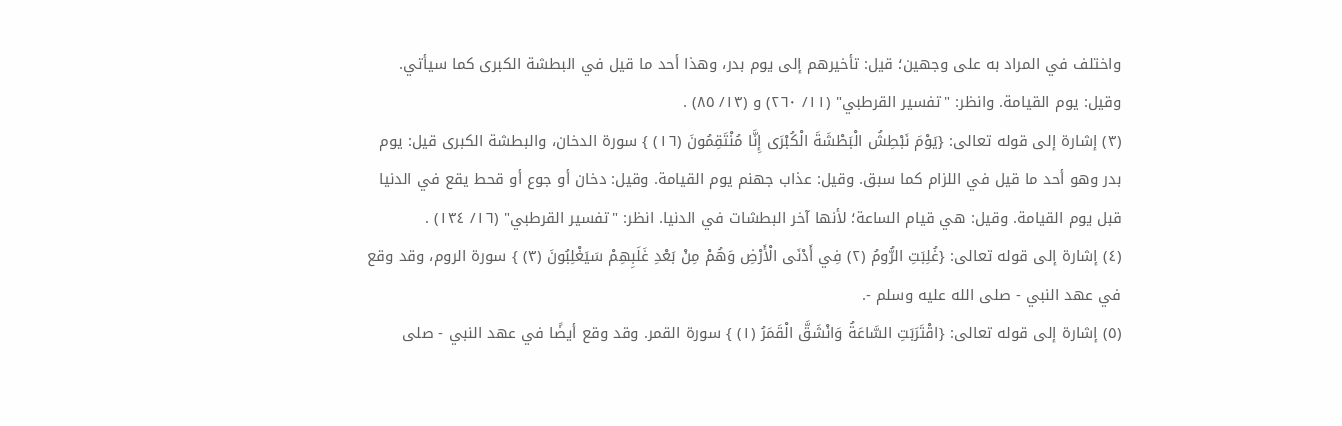واختلف في المراد به على وجهين؛ قيل: تأخيرهم إلى يوم بدر، وهذا أحد ما قيل في البطشة الكبرى كما سيأتي. وقيل: يوم القيامة. وانظر: "تفسير القرطبي" (١١/ ٢٦٠) و (١٣/ ٨٥) .
(٣) إشارة إلى قوله تعالى: {يَوْمَ نَبْطِشُ الْبَطْشَةَ الْكُبْرَى إِنَّا مُنْتَقِمُونَ (١٦) } سورة الدخان، والبطشة الكبرى قيل: يوم بدر وهو أحد ما قيل في اللزام كما سبق. وقيل: عذاب جهنم يوم القيامة. وقيل: دخان أو جوع أو قحط يقع في الدنيا قبل يوم القيامة. وقيل: هي قيام الساعة؛ لأنها آخر البطشات في الدنيا. انظر: "تفسير القرطبي" (١٦/ ١٣٤) .
(٤) إشارة إلى قوله تعالى: {غُلِبَتِ الرُّومُ (٢) فِي أَدْنَى الْأَرْضِ وَهُمْ مِنْ بَعْدِ غَلَبِهِمْ سَيَغْلِبُونَ (٣) } سورة الروم، وقد وقع في عهد النبي - صلى الله عليه وسلم -.
(٥) إشارة إلى قوله تعالى: {اقْتَرَبَتِ السَّاعَةُ وَانْشَقَّ الْقَمَرُ (١) } سورة القمر. وقد وقع أيضًا في عهد النبي - صلى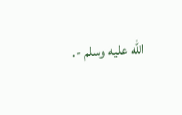الله عليه وسلم -.